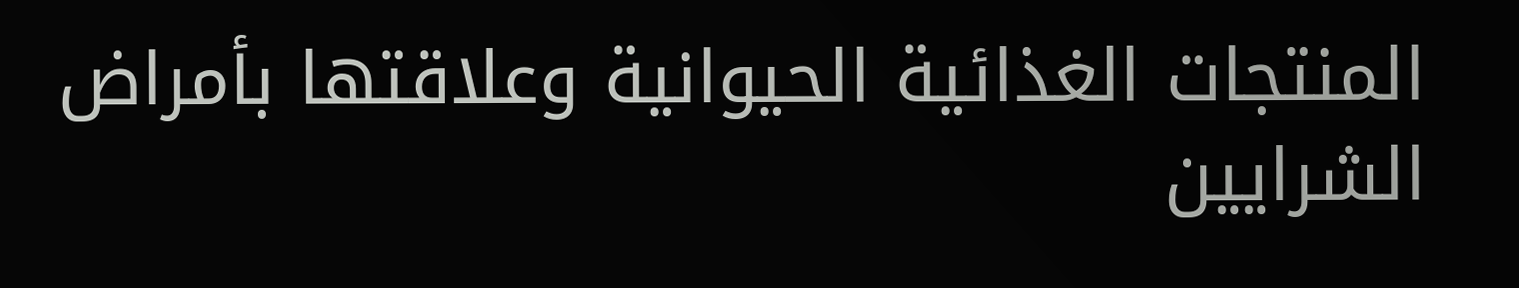المنتجات الغذائية الحيوانية وعلاقتها بأمراض الشرايين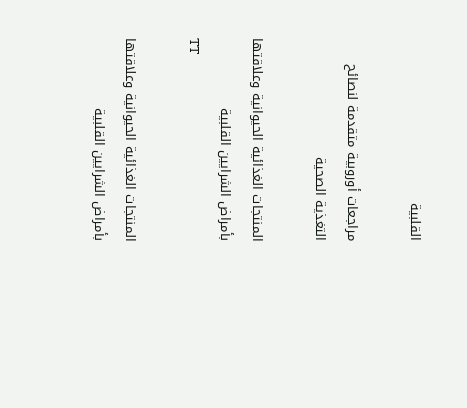القلبية

مراجعات أوروبية متقدمة لنصائح التغذية الصحية

المنتجات الغذائية الحيوانية وعلاقتها بأمراض الشرايين القلبية
TT

المنتجات الغذائية الحيوانية وعلاقتها بأمراض الشرايين القلبية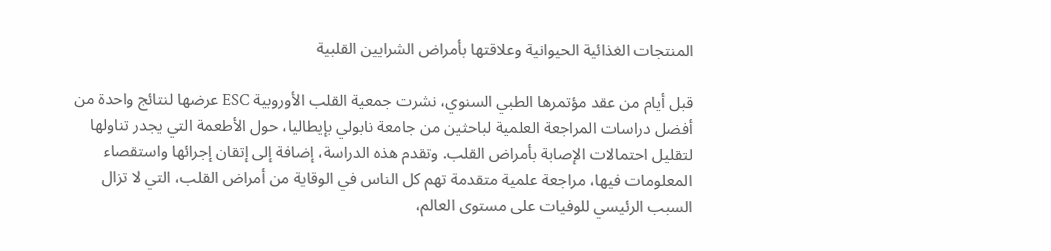المنتجات الغذائية الحيوانية وعلاقتها بأمراض الشرايين القلبية

قبل أيام من عقد مؤتمرها الطبي السنوي، نشرت جمعية القلب الأوروبية ESC عرضها لنتائج واحدة من أفضل دراسات المراجعة العلمية لباحثين من جامعة نابولي بإيطاليا، حول الأطعمة التي يجدر تناولها لتقليل احتمالات الإصابة بأمراض القلب. وتقدم هذه الدراسة، إضافة إلى إتقان إجرائها واستقصاء المعلومات فيها، مراجعة علمية متقدمة تهم كل الناس في الوقاية من أمراض القلب، التي لا تزال السبب الرئيسي للوفيات على مستوى العالم،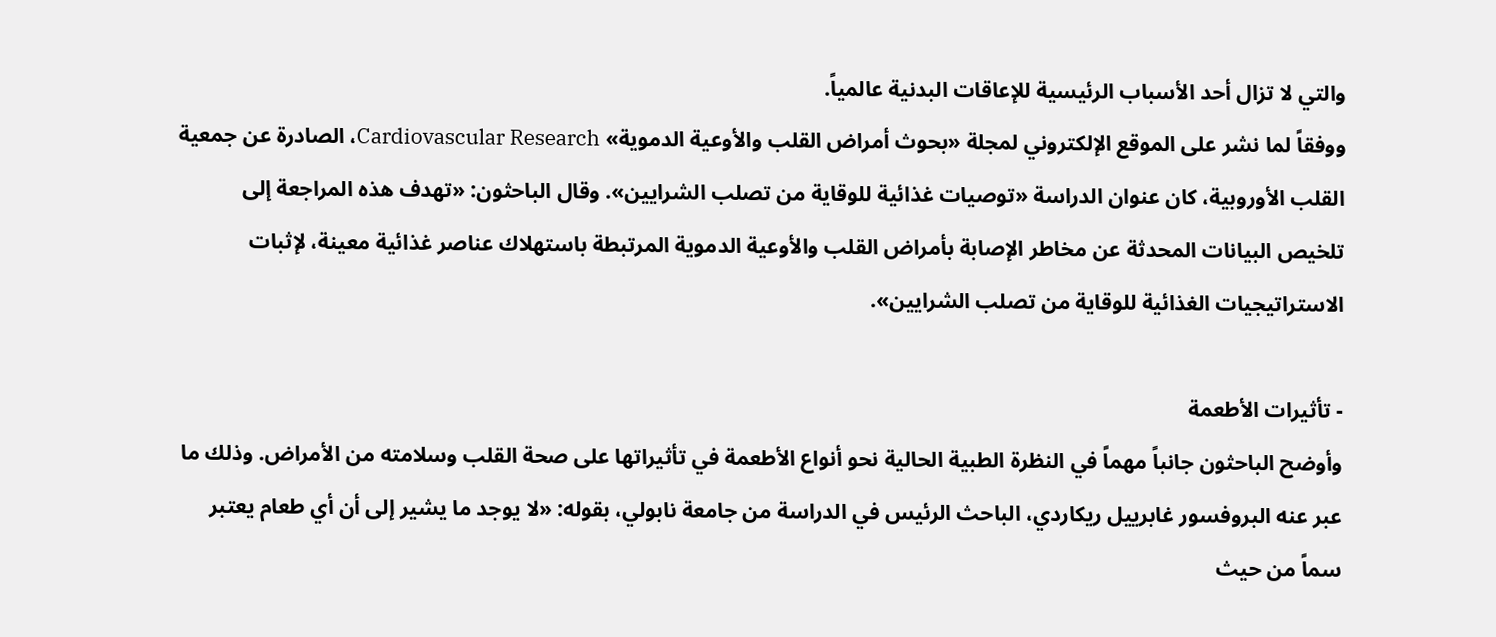والتي لا تزال أحد الأسباب الرئيسية للإعاقات البدنية عالمياً.
ووفقاً لما نشر على الموقع الإلكتروني لمجلة «بحوث أمراض القلب والأوعية الدموية» Cardiovascular Research، الصادرة عن جمعية القلب الأوروبية، كان عنوان الدراسة «توصيات غذائية للوقاية من تصلب الشرايين». وقال الباحثون: «تهدف هذه المراجعة إلى تلخيص البيانات المحدثة عن مخاطر الإصابة بأمراض القلب والأوعية الدموية المرتبطة باستهلاك عناصر غذائية معينة، لإثبات الاستراتيجيات الغذائية للوقاية من تصلب الشرايين».

- تأثيرات الأطعمة
وأوضح الباحثون جانباً مهماً في النظرة الطبية الحالية نحو أنواع الأطعمة في تأثيراتها على صحة القلب وسلامته من الأمراض. وذلك ما عبر عنه البروفسور غابرييل ريكاردي، الباحث الرئيس في الدراسة من جامعة نابولي، بقوله: «لا يوجد ما يشير إلى أن أي طعام يعتبر سماً من حيث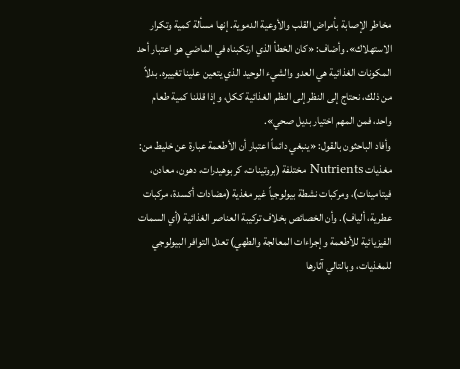مخاطر الإصابة بأمراض القلب والأوعية الدموية. إنها مسألة كمية وتكرار الاستهلاك». وأضاف: «كان الخطأ الذي ارتكبناه في الماضي هو اعتبار أحد المكونات الغذائية هي العدو والشيء الوحيد الذي يتعين علينا تغييره. بدلاً من ذلك، نحتاج إلى النظر إلى النظم الغذائية ككل، وإذا قللنا كمية طعام واحد، فمن المهم اختيار بديل صحي».
وأفاد الباحثون بالقول: «ينبغي دائماً اعتبار أن الأطعمة عبارة عن خليط من: مغذيات Nutrients مختلفة (بروتينات، كربوهيدرات، دهون، معادن، فيتامينات)، ومركبات نشطة بيولوجياً غير مغذية (مضادات أكسدة، مركبات عطرية، ألياف). وأن الخصائص بخلاف تركيبة العناصر الغذائية (أي السمات الفيزيائية للأطعمة وإجراءات المعالجة والطهي) تعدل التوافر البيولوجي للمغذيات، وبالتالي آثارها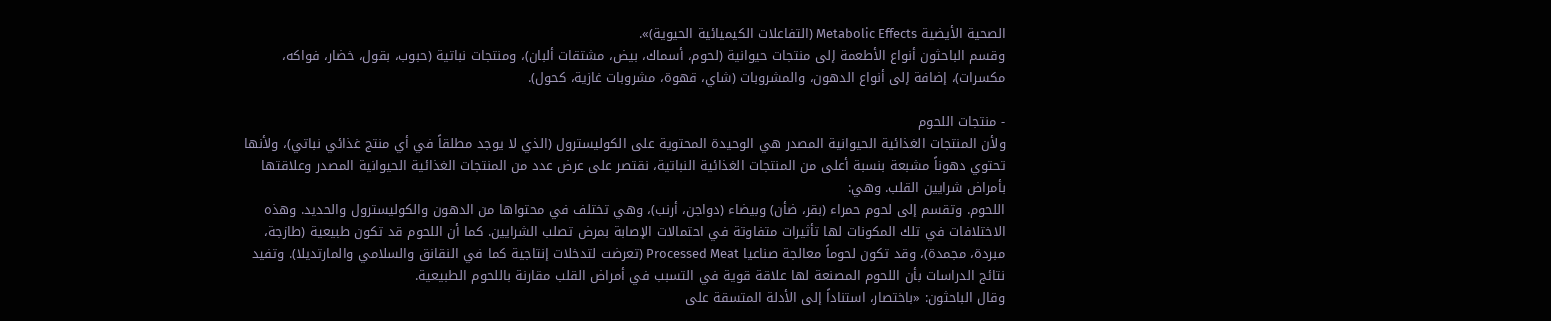الصحية الأيضية Metabolic Effects (التفاعلات الكيميائية الحيوية)».
وقسم الباحثون أنواع الأطعمة إلى منتجات حيوانية (لحوم، أسماك، بيض، مشتقات ألبان)، ومنتجات نباتية (حبوب، بقول، خضار، فواكه، مكسرات)، إضافة إلى أنواع الدهون، والمشروبات (شاي، قهوة، مشروبات غازية، كحول).

- منتجات اللحوم
ولأن المنتجات الغذائية الحيوانية المصدر هي الوحيدة المحتوية على الكوليسترول (الذي لا يوجد مطلقاً في أي منتج غذائي نباتي)، ولأنها تحتوي دهوناً مشبعة بنسبة أعلى من المنتجات الغذائية النباتية، نقتصر على عرض عدد من المنتجات الغذائية الحيوانية المصدر وعلاقتها بأمراض شرايين القلب. وهي:
اللحوم. وتقسم إلى لحوم حمراء (بقر، ضأن) وبيضاء (دواجن، أرنب)، وهي تختلف في محتواها من الدهون والكوليسترول والحديد. وهذه الاختلافات في تلك المكونات لها تأثيرات متفاوتة في احتمالات الإصابة بمرض تصلب الشرايين. كما أن اللحوم قد تكون طبيعية (طازجة، مبردة، مجمدة)، وقد تكون لحوماً معالجة صناعيا Processed Meat (تعرضت لتدخلات إنتاجية كما في النقانق والسلامي والمارتديلا). وتفيد نتائج الدراسات بأن اللحوم المصنعة لها علاقة قوية في التسبب في أمراض القلب مقارنة باللحوم الطبيعية.
وقال الباحثون: «باختصار، استناداً إلى الأدلة المتسقة على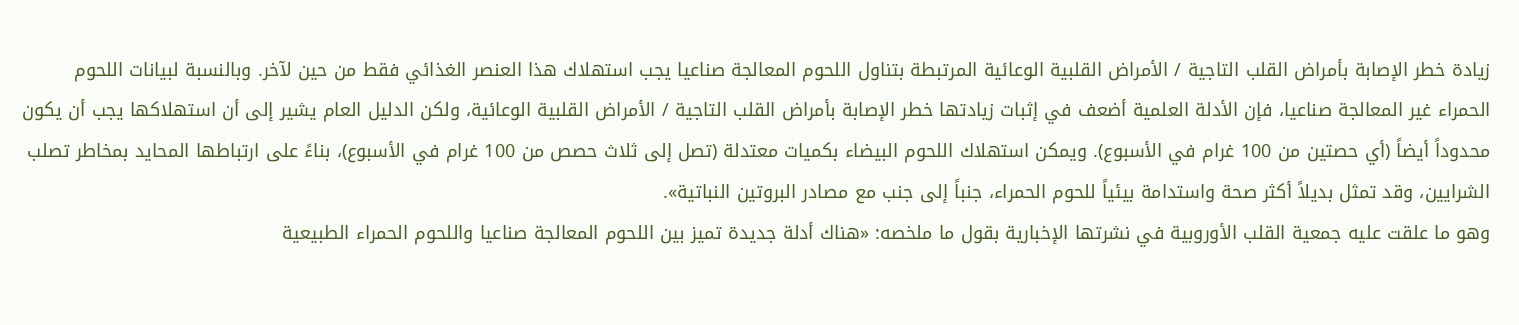زيادة خطر الإصابة بأمراض القلب التاجية / الأمراض القلبية الوعائية المرتبطة بتناول اللحوم المعالجة صناعيا يجب استهلاك هذا العنصر الغذائي فقط من حين لآخر. وبالنسبة لبيانات اللحوم الحمراء غير المعالجة صناعيا، فإن الأدلة العلمية أضعف في إثبات زيادتها خطر الإصابة بأمراض القلب التاجية / الأمراض القلبية الوعائية، ولكن الدليل العام يشير إلى أن استهلاكها يجب أن يكون محدوداً أيضاً (أي حصتين من 100 غرام في الأسبوع). ويمكن استهلاك اللحوم البيضاء بكميات معتدلة (تصل إلى ثلاث حصص من 100 غرام في الأسبوع)، بناءً على ارتباطها المحايد بمخاطر تصلب الشرايين، وقد تمثل بديلاً أكثر صحة واستدامة بيئياً للحوم الحمراء، جنباً إلى جنب مع مصادر البروتين النباتية».
وهو ما علقت عليه جمعية القلب الأوروبية في نشرتها الإخبارية بقول ما ملخصه: «هناك أدلة جديدة تميز بين اللحوم المعالجة صناعيا واللحوم الحمراء الطبيعية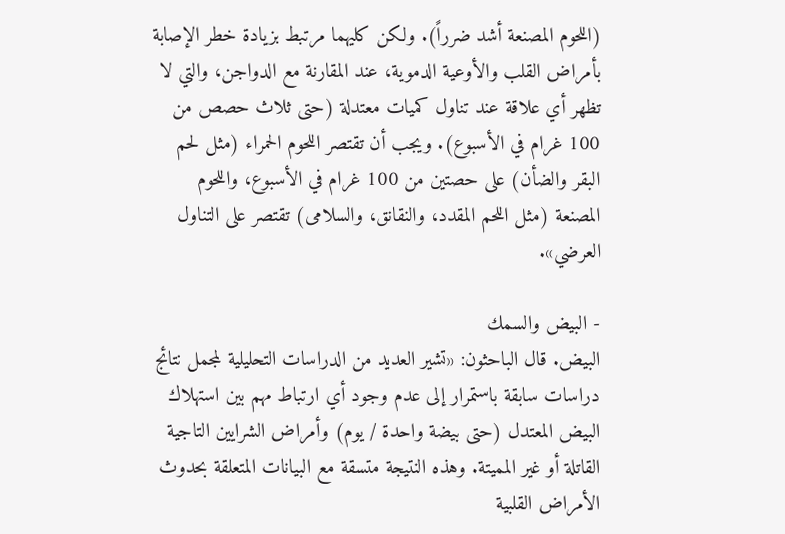(اللحوم المصنعة أشد ضرراً). ولكن كليهما مرتبط بزيادة خطر الإصابة بأمراض القلب والأوعية الدموية، عند المقارنة مع الدواجن، والتي لا تظهر أي علاقة عند تناول كميات معتدلة (حتى ثلاث حصص من 100 غرام في الأسبوع). ويجب أن تقتصر اللحوم الحمراء (مثل لحم البقر والضأن) على حصتين من 100 غرام في الأسبوع، واللحوم المصنعة (مثل اللحم المقدد، والنقانق، والسلامى) تقتصر على التناول العرضي».

- البيض والسمك
البيض. قال الباحثون: «تشير العديد من الدراسات التحليلية لمجمل نتائج دراسات سابقة باستمرار إلى عدم وجود أي ارتباط مهم بين استهلاك البيض المعتدل (حتى بيضة واحدة / يوم) وأمراض الشرايين التاجية القاتلة أو غير المميتة. وهذه النتيجة متسقة مع البيانات المتعلقة بحدوث الأمراض القلبية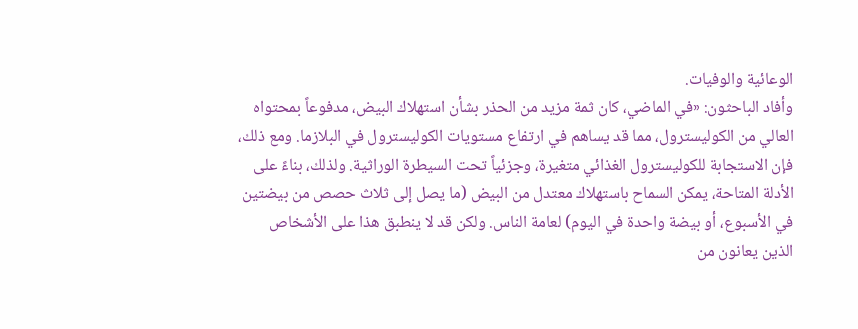الوعائية والوفيات.
وأفاد الباحثون: «في الماضي، كان ثمة مزيد من الحذر بشأن استهلاك البيض، مدفوعاً بمحتواه العالي من الكوليسترول، مما قد يساهم في ارتفاع مستويات الكوليسترول في البلازما. ومع ذلك، فإن الاستجابة للكوليسترول الغذائي متغيرة، وجزئياً تحت السيطرة الوراثية. ولذلك، بناءً على الأدلة المتاحة، يمكن السماح باستهلاك معتدل من البيض (ما يصل إلى ثلاث حصص من بيضتين في الأسبوع، أو بيضة واحدة في اليوم) لعامة الناس. ولكن قد لا ينطبق هذا على الأشخاص الذين يعانون من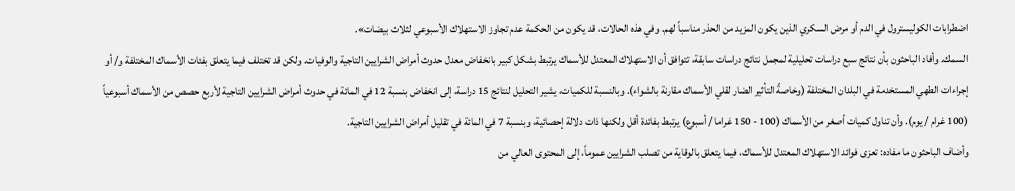اضطرابات الكوليسترول في الدم أو مرض السكري الذين يكون المزيد من الحذر مناسباً لهم. وفي هذه الحالات، قد يكون من الحكمة عدم تجاوز الاستهلاك الأسبوعي لثلاث بيضات».
السمك. وأفاد الباحثون بأن نتائج سبع دراسات تحليلية لمجمل نتائج دراسات سابقة، تتوافق أن الاستهلاك المعتدل للأسماك يرتبط بشكل كبير بانخفاض معدل حدوث أمراض الشرايين التاجية والوفيات. ولكن قد تختلف فيما يتعلق بفئات الأسماك المختلفة و/ أو إجراءات الطهي المستخدمة في البلدان المختلفة (وخاصةً التأثير الضار لقلي الأسماك مقارنة بالشواء). وبالنسبة للكميات، يشير التحليل لنتائج 15 دراسة، إلى انخفاض بنسبة 12 في المائة في حدوث أمراض الشرايين التاجية لأربع حصص من الأسماك أسبوعياً (100 غرام / يوم). وأن تناول كميات أصغر من الأسماك (100 - 150 غراما / أسبوع) يرتبط بفائدة أقل ولكنها ذات دلالة إحصائية، وبنسبة 7 في المائة في تقليل أمراض الشرايين التاجية.
وأضاف الباحثون ما مفاده: تعزى فوائد الاستهلاك المعتدل للأسماك، فيما يتعلق بالوقاية من تصلب الشرايين عموماً، إلى المحتوى العالي من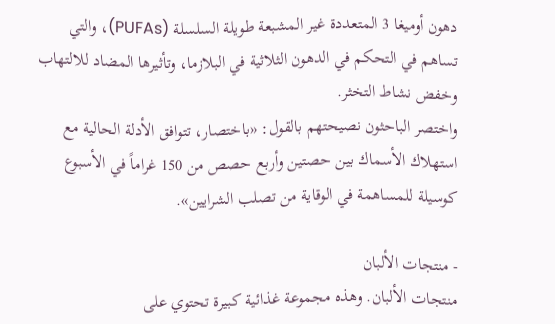دهون أوميغا 3 المتعددة غير المشبعة طويلة السلسلة (PUFAs)، والتي تساهم في التحكم في الدهون الثلاثية في البلازما، وتأثيرها المضاد للالتهاب وخفض نشاط التخثر.
واختصر الباحثون نصيحتهم بالقول: «باختصار، تتوافق الأدلة الحالية مع استهلاك الأسماك بين حصتين وأربع حصص من 150 غراماً في الأسبوع كوسيلة للمساهمة في الوقاية من تصلب الشرايين».

- منتجات الألبان
منتجات الألبان. وهذه مجموعة غذائية كبيرة تحتوي على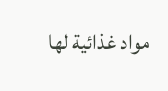مواد غذائية لها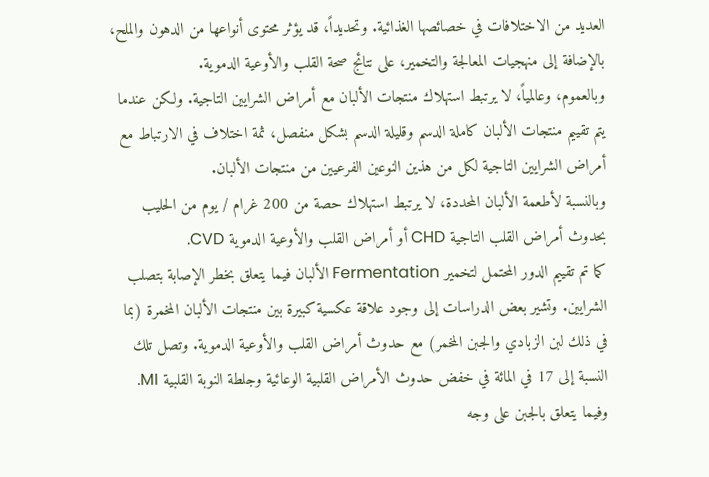العديد من الاختلافات في خصائصها الغذائية. وتحديداً، قد يؤثر محتوى أنواعها من الدهون والملح، بالإضافة إلى منهجيات المعالجة والتخمير، على نتائج صحة القلب والأوعية الدموية.
وبالعموم، وعالمياً، لا يرتبط استهلاك منتجات الألبان مع أمراض الشرايين التاجية. ولكن عندما يتم تقييم منتجات الألبان كاملة الدسم وقليلة الدسم بشكل منفصل، ثمة اختلاف في الارتباط مع أمراض الشرايين التاجية لكل من هذين النوعين الفرعيين من منتجات الألبان.
وبالنسبة لأطعمة الألبان المحددة، لا يرتبط استهلاك حصة من 200 غرام / يوم من الحليب بحدوث أمراض القلب التاجية CHD أو أمراض القلب والأوعية الدموية CVD.
كما تم تقييم الدور المحتمل لتخمير Fermentation الألبان فيما يتعلق بخطر الإصابة بتصلب الشرايين. وتشير بعض الدراسات إلى وجود علاقة عكسية كبيرة بين منتجات الألبان المخمرة (بما في ذلك لبن الزبادي والجبن المخمر) مع حدوث أمراض القلب والأوعية الدموية. وتصل تلك النسبة إلى 17 في المائة في خفض حدوث الأمراض القلبية الوعائية وجلطة النوبة القلبية MI.
وفيما يتعلق بالجبن على وجه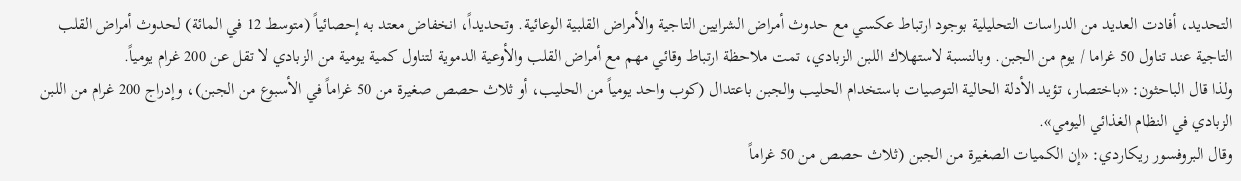التحديد، أفادت العديد من الدراسات التحليلية بوجود ارتباط عكسي مع حدوث أمراض الشرايين التاجية والأمراض القلبية الوعائية. وتحديداً، انخفاض معتد به إحصائياً (متوسط 12 في المائة) لحدوث أمراض القلب التاجية عند تناول 50 غراما / يوم من الجبن. وبالنسبة لاستهلاك اللبن الزبادي، تمت ملاحظة ارتباط وقائي مهم مع أمراض القلب والأوعية الدموية لتناول كمية يومية من الزبادي لا تقل عن 200 غرام يومياً.
ولذا قال الباحثون: «باختصار، تؤيد الأدلة الحالية التوصيات باستخدام الحليب والجبن باعتدال (كوب واحد يومياً من الحليب، أو ثلاث حصص صغيرة من 50 غراماً في الأسبوع من الجبن)، وإدراج 200 غرام من اللبن الزبادي في النظام الغذائي اليومي».
وقال البروفسور ريكاردي: «إن الكميات الصغيرة من الجبن (ثلاث حصص من 50 غراماً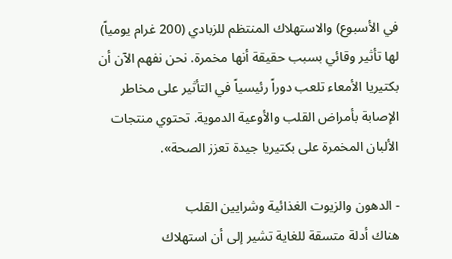في الأسبوع) والاستهلاك المنتظم للزبادي (200 غرام يومياً) لها تأثير وقائي بسبب حقيقة أنها مخمرة. نحن نفهم الآن أن بكتيريا الأمعاء تلعب دوراً رئيسياً في التأثير على مخاطر الإصابة بأمراض القلب والأوعية الدموية. تحتوي منتجات الألبان المخمرة على بكتيريا جيدة تعزز الصحة».

- الدهون والزيوت الغذائية وشرايين القلب
هناك أدلة متسقة للغاية تشير إلى أن استهلاك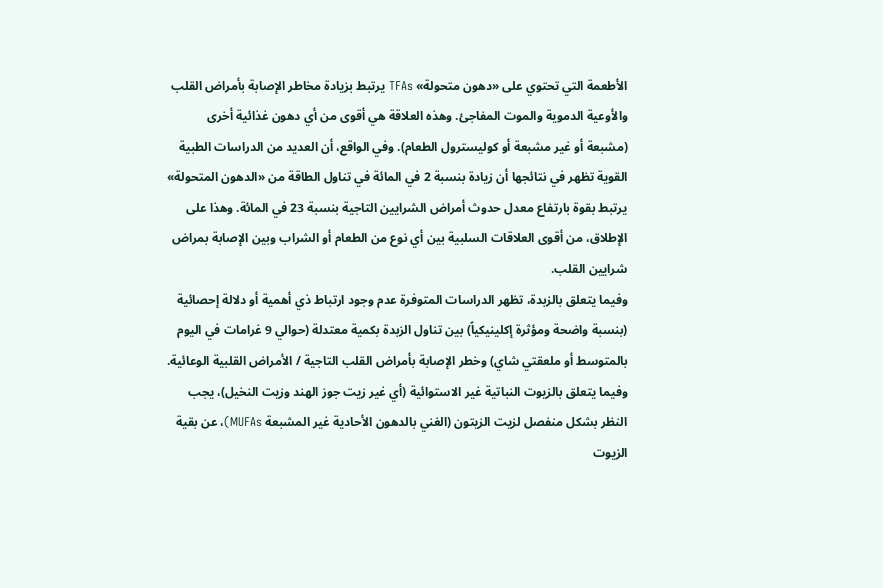الأطعمة التي تحتوي على «دهون متحولة» TFAs يرتبط بزيادة مخاطر الإصابة بأمراض القلب والأوعية الدموية والموت المفاجئ. وهذه العلاقة هي أقوى من أي دهون غذائية أخرى (مشبعة أو غير مشبعة أو كوليسترول الطعام). وفي الواقع، أن العديد من الدراسات الطبية القوية تظهر في نتائجها أن زيادة بنسبة 2 في المائة في تناول الطاقة من «الدهون المتحولة» يرتبط بقوة بارتفاع معدل حدوث أمراض الشرايين التاجية بنسبة 23 في المائة. وهذا على الإطلاق، من أقوى العلاقات السلبية بين أي نوع من الطعام أو الشراب وبين الإصابة بمراض شرايين القلب.
وفيما يتعلق بالزبدة، تظهر الدراسات المتوفرة عدم وجود ارتباط ذي أهمية أو دلالة إحصائية (بنسبة واضحة ومؤثرة إكلينيكياً) بين تناول الزبدة بكمية معتدلة (حوالي 9 غرامات في اليوم بالمتوسط أو ملعقتي شاي) وخطر الإصابة بأمراض القلب التاجية / الأمراض القلبية الوعائية.
وفيما يتعلق بالزيوت النباتية غير الاستوائية (أي غير زيت جوز الهند وزيت النخيل)، يجب النظر بشكل منفصل لزيت الزيتون (الغني بالدهون الأحادية غير المشبعة MUFAs)، عن بقية الزيوت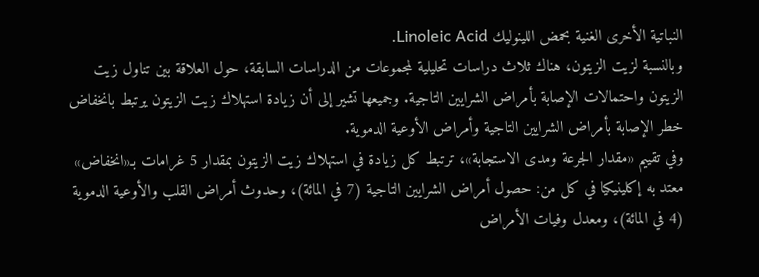النباتية الأخرى الغنية بحمض اللينوليك Linoleic Acid.
وبالنسبة لزيت الزيتون، هناك ثلاث دراسات تحليلية لمجموعات من الدراسات السابقة، حول العلاقة بين تناول زيت الزيتون واحتمالات الإصابة بأمراض الشرايين التاجية. وجميعها تشير إلى أن زيادة استهلاك زيت الزيتون يرتبط بانخفاض خطر الإصابة بأمراض الشرايين التاجية وأمراض الأوعية الدموية.
وفي تقييم «مقدار الجرعة ومدى الاستجابة»، ترتبط كل زيادة في استهلاك زيت الزيتون بمقدار 5 غرامات بـ«انخفاض» معتد به إكلينيكيا في كل من: حصول أمراض الشرايين التاجية (7 في المائة)، وحدوث أمراض القلب والأوعية الدموية (4 في المائة)، ومعدل وفيات الأمراض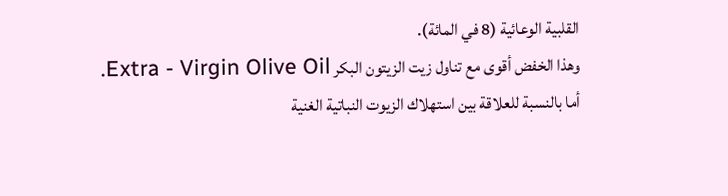القلبية الوعائية (8 في المائة).
وهذا الخفض أقوى مع تناول زيت الزيتون البكر Extra - Virgin Olive Oil.
أما بالنسبة للعلاقة بين استهلاك الزيوت النباتية الغنية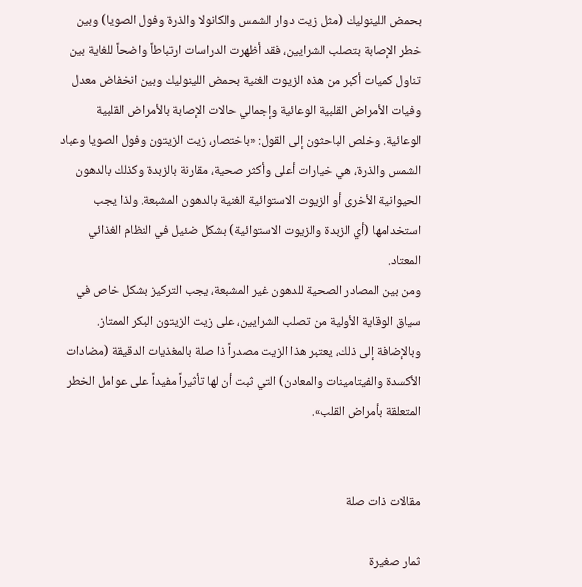بحمض اللينوليك (مثل زيت دوار الشمس والكانولا والذرة وفول الصويا) وبين خطر الإصابة بتصلب الشرايين، فقد أظهرت الدراسات ارتباطاً واضحاً للغاية بين تناول كميات أكبر من هذه الزيوت الغنية بحمض اللينوليك وبين انخفاض معدل وفيات الأمراض القلبية الوعائية وإجمالي حالات الإصابة بالأمراض القلبية الوعائية. وخلص الباحثون إلى القول: «باختصار، زيت الزيتون وفول الصويا وعباد الشمس والذرة، هي خيارات أعلى وأكثر صحية، مقارنة بالزبدة وكذلك بالدهون الحيوانية الأخرى أو الزيوت الاستوائية الغنية بالدهون المشبعة. ولذا يجب استخدامها (أي الزبدة والزيوت الاستوائية) بشكل ضئيل في النظام الغذائي المعتاد.
ومن بين المصادر الصحية للدهون غير المشبعة، يجب التركيز بشكل خاص في سياق الوقاية الأولية من تصلب الشرايين، على زيت الزيتون البكر الممتاز. وبالإضافة إلى ذلك، يعتبر هذا الزيت مصدراً ذا صلة بالمغذيات الدقيقة (مضادات الأكسدة والفيتامينات والمعادن) التي ثبت أن لها تأثيراً مفيداً على عوامل الخطر المتعلقة بأمراض القلب».


مقالات ذات صلة

ثمار صغيرة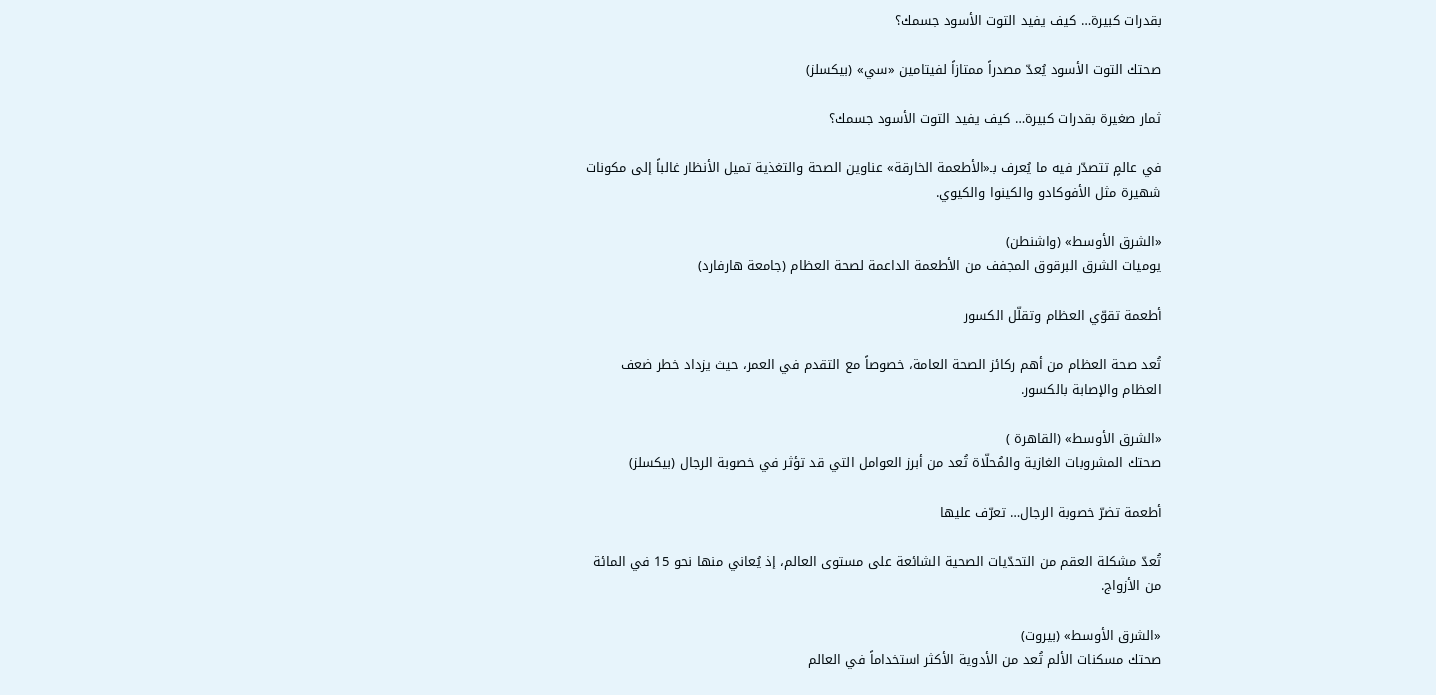بقدرات كبيرة… كيف يفيد التوت الأسود جسمك؟

صحتك التوت الأسود يُعدّ مصدراً ممتازاً لفيتامين «سي» (بيكسلز)

ثمار صغيرة بقدرات كبيرة… كيف يفيد التوت الأسود جسمك؟

في عالمٍ تتصدّر فيه ما يُعرف بـ«الأطعمة الخارقة» عناوين الصحة والتغذية تميل الأنظار غالباً إلى مكونات شهيرة مثل الأفوكادو والكينوا والكيوي.

«الشرق الأوسط» (واشنطن)
يوميات الشرق البرقوق المجفف من الأطعمة الداعمة لصحة العظام (جامعة هارفارد)

أطعمة تقوّي العظام وتقلّل الكسور

تُعد صحة العظام من أهم ركائز الصحة العامة، خصوصاً مع التقدم في العمر، حيث يزداد خطر ضعف العظام والإصابة بالكسور.

«الشرق الأوسط» (القاهرة )
صحتك المشروبات الغازية والمُحلّاة تُعد من أبرز العوامل التي قد تؤثر في خصوبة الرجال (بيكسلز)

أطعمة تضرّ خصوبة الرجال… تعرّف عليها

تُعدّ مشكلة العقم من التحدّيات الصحية الشائعة على مستوى العالم، إذ يُعاني منها نحو 15 في المائة من الأزواج.

«الشرق الأوسط» (بيروت)
صحتك مسكنات الألم تُعد من الأدوية الأكثر استخداماً في العالم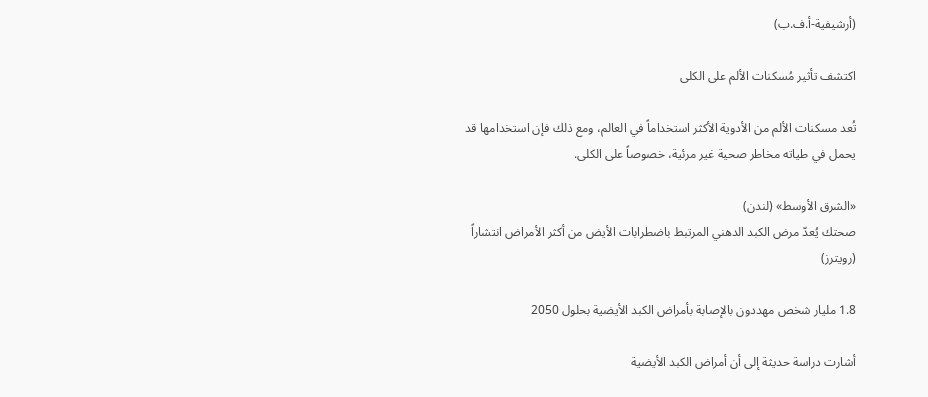(أرشيفية-أ.ف.ب)

اكتشف تأثير مُسكنات الألم على الكلى

تُعد مسكنات الألم من الأدوية الأكثر استخداماً في العالم، ومع ذلك فإن استخدامها قد يحمل في طياته مخاطر صحية غير مرئية، خصوصاً على الكلى.

«الشرق الأوسط» (لندن)
صحتك يُعدّ مرض الكبد الدهني المرتبط باضطرابات الأيض من أكثر الأمراض انتشاراً (رويترز)

1.8 مليار شخص مهددون بالإصابة بأمراض الكبد الأيضية بحلول 2050

أشارت دراسة حديثة إلى أن أمراض الكبد الأيضية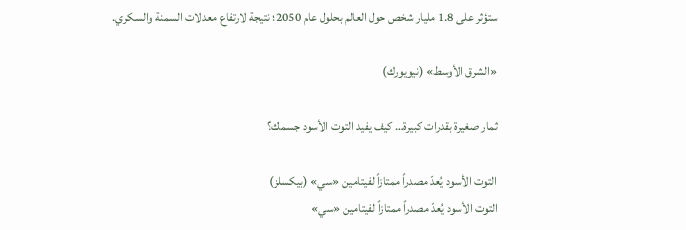ستؤثر على 1.8 مليار شخص حول العالم بحلول عام 2050؛ نتيجة لارتفاع معدلات السمنة والسكري.

«الشرق الأوسط» (نيويورك)

ثمار صغيرة بقدرات كبيرة… كيف يفيد التوت الأسود جسمك؟

التوت الأسود يُعدّ مصدراً ممتازاً لفيتامين «سي» (بيكسلز)
التوت الأسود يُعدّ مصدراً ممتازاً لفيتامين «سي»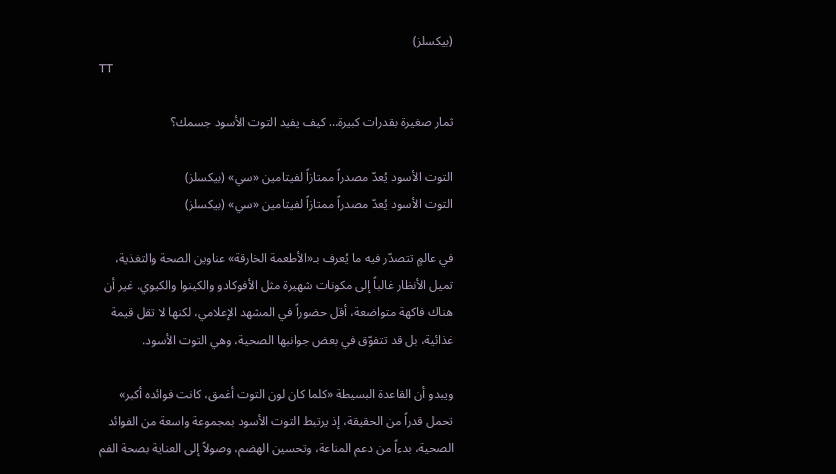(بيكسلز)
TT

ثمار صغيرة بقدرات كبيرة… كيف يفيد التوت الأسود جسمك؟

التوت الأسود يُعدّ مصدراً ممتازاً لفيتامين «سي» (بيكسلز)
التوت الأسود يُعدّ مصدراً ممتازاً لفيتامين «سي» (بيكسلز)

في عالمٍ تتصدّر فيه ما يُعرف بـ«الأطعمة الخارقة» عناوين الصحة والتغذية، تميل الأنظار غالباً إلى مكونات شهيرة مثل الأفوكادو والكينوا والكيوي. غير أن هناك فاكهة متواضعة، أقل حضوراً في المشهد الإعلامي، لكنها لا تقل قيمة غذائية، بل قد تتفوّق في بعض جوانبها الصحية، وهي التوت الأسود.

ويبدو أن القاعدة البسيطة «كلما كان لون التوت أغمق، كانت فوائده أكبر» تحمل قدراً من الحقيقة، إذ يرتبط التوت الأسود بمجموعة واسعة من الفوائد الصحية، بدءاً من دعم المناعة، وتحسين الهضم، وصولاً إلى العناية بصحة الفم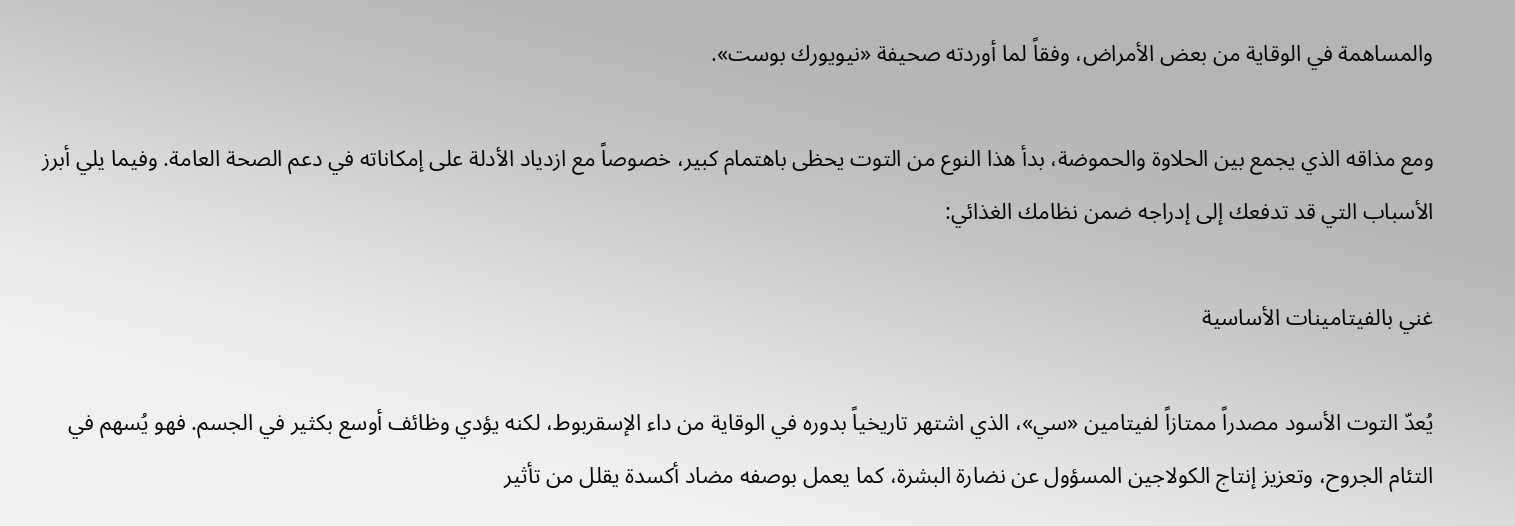والمساهمة في الوقاية من بعض الأمراض، وفقاً لما أوردته صحيفة «نيويورك بوست».

ومع مذاقه الذي يجمع بين الحلاوة والحموضة، بدأ هذا النوع من التوت يحظى باهتمام كبير، خصوصاً مع ازدياد الأدلة على إمكاناته في دعم الصحة العامة. وفيما يلي أبرز الأسباب التي قد تدفعك إلى إدراجه ضمن نظامك الغذائي:

غني بالفيتامينات الأساسية

يُعدّ التوت الأسود مصدراً ممتازاً لفيتامين «سي»، الذي اشتهر تاريخياً بدوره في الوقاية من داء الإسقربوط، لكنه يؤدي وظائف أوسع بكثير في الجسم. فهو يُسهم في التئام الجروح، وتعزيز إنتاج الكولاجين المسؤول عن نضارة البشرة، كما يعمل بوصفه مضاد أكسدة يقلل من تأثير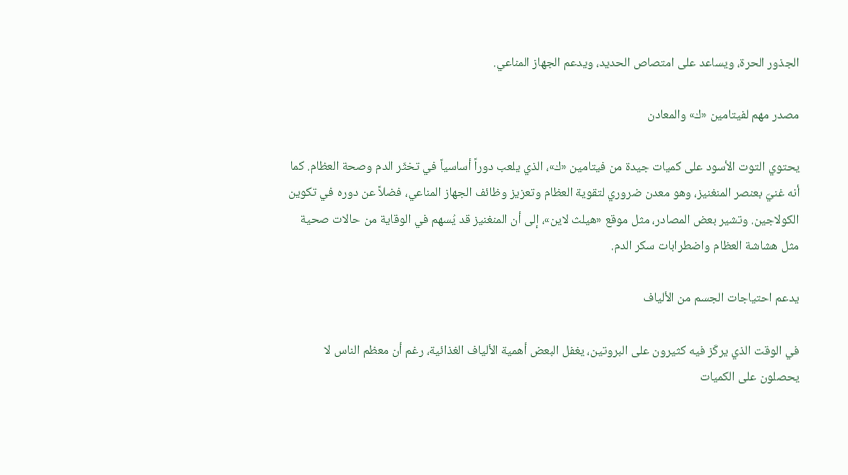الجذور الحرة، ويساعد على امتصاص الحديد، ويدعم الجهاز المناعي.

مصدر مهم لفيتامين «ك» والمعادن

يحتوي التوت الأسود على كميات جيدة من فيتامين «ك»، الذي يلعب دوراً أساسياً في تخثّر الدم وصحة العظام. كما أنه غنيّ بعنصر المنغنيز، وهو معدن ضروري لتقوية العظام وتعزيز وظائف الجهاز المناعي، فضلاً عن دوره في تكوين الكولاجين. وتشير بعض المصادر، مثل موقع «هيلث لاين»، إلى أن المنغنيز قد يُسهم في الوقاية من حالات صحية مثل هشاشة العظام واضطرابات سكر الدم.

يدعم احتياجات الجسم من الألياف

في الوقت الذي يركّز فيه كثيرون على البروتين، يغفل البعض أهمية الألياف الغذائية، رغم أن معظم الناس لا يحصلون على الكميات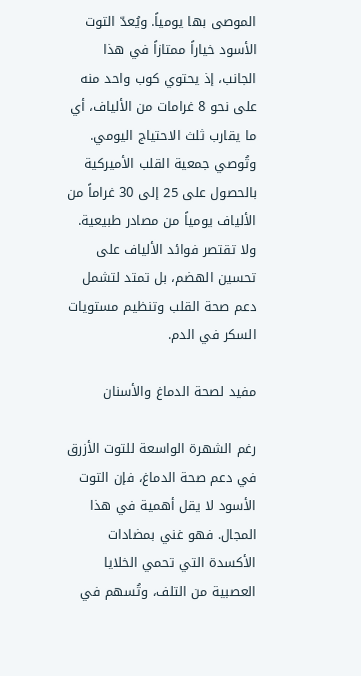الموصى بها يومياً. ويُعدّ التوت الأسود خياراً ممتازاً في هذا الجانب، إذ يحتوي كوب واحد منه على نحو 8 غرامات من الألياف، أي ما يقارب ثلث الاحتياج اليومي. وتُوصي جمعية القلب الأميركية بالحصول على 25 إلى 30 غراماً من الألياف يومياً من مصادر طبيعية. ولا تقتصر فوائد الألياف على تحسين الهضم، بل تمتد لتشمل دعم صحة القلب وتنظيم مستويات السكر في الدم.

مفيد لصحة الدماغ والأسنان

رغم الشهرة الواسعة للتوت الأزرق في دعم صحة الدماغ، فإن التوت الأسود لا يقل أهمية في هذا المجال. فهو غني بمضادات الأكسدة التي تحمي الخلايا العصبية من التلف، وتُسهم في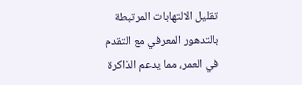تقليل الالتهابات المرتبطة بالتدهور المعرفي مع التقدم في العمر، مما يدعم الذاكرة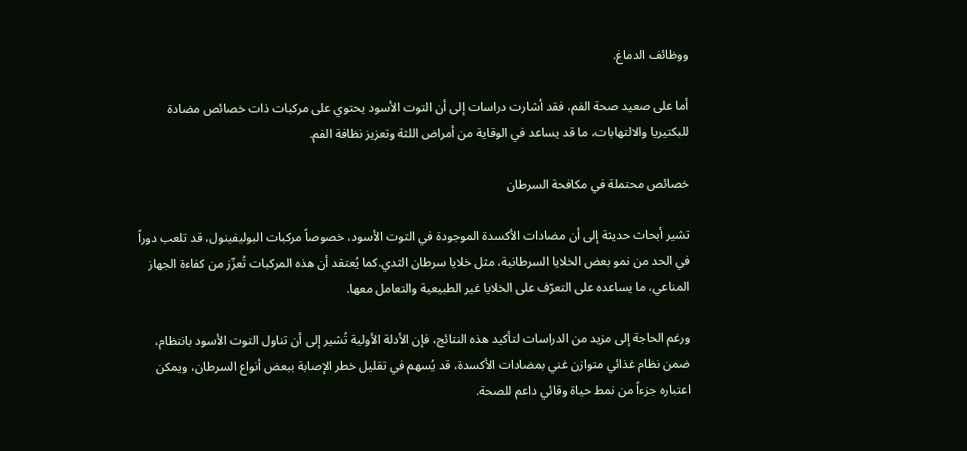ووظائف الدماغ.

أما على صعيد صحة الفم، فقد أشارت دراسات إلى أن التوت الأسود يحتوي على مركبات ذات خصائص مضادة للبكتيريا والالتهابات، ما قد يساعد في الوقاية من أمراض اللثة وتعزيز نظافة الفم.

خصائص محتملة في مكافحة السرطان

تشير أبحاث حديثة إلى أن مضادات الأكسدة الموجودة في التوت الأسود، خصوصاً مركبات البوليفينول، قد تلعب دوراً في الحد من نمو بعض الخلايا السرطانية، مثل خلايا سرطان الثدي.كما يُعتقد أن هذه المركبات تُعزّز من كفاءة الجهاز المناعي، ما يساعده على التعرّف على الخلايا غير الطبيعية والتعامل معها.

ورغم الحاجة إلى مزيد من الدراسات لتأكيد هذه النتائج، فإن الأدلة الأولية تُشير إلى أن تناول التوت الأسود بانتظام، ضمن نظام غذائي متوازن غني بمضادات الأكسدة، قد يُسهم في تقليل خطر الإصابة ببعض أنواع السرطان، ويمكن اعتباره جزءاً من نمط حياة وقائي داعم للصحة.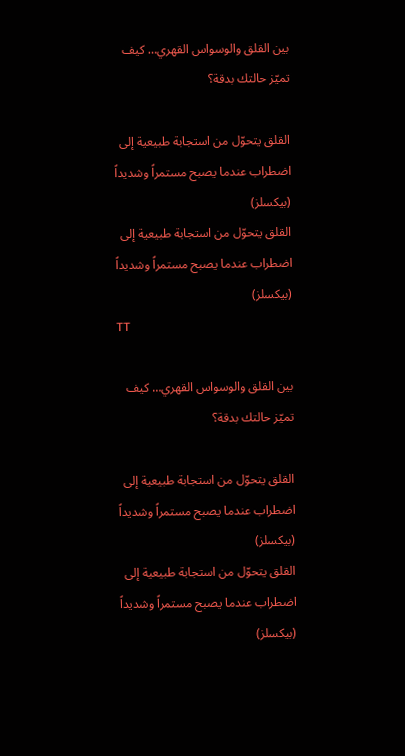بين القلق والوسواس القهري… كيف تميّز حالتك بدقة؟

القلق يتحوّل من استجابة طبيعية إلى اضطراب عندما يصبح مستمراً وشديداً (بيكسلز)
القلق يتحوّل من استجابة طبيعية إلى اضطراب عندما يصبح مستمراً وشديداً (بيكسلز)
TT

بين القلق والوسواس القهري… كيف تميّز حالتك بدقة؟

القلق يتحوّل من استجابة طبيعية إلى اضطراب عندما يصبح مستمراً وشديداً (بيكسلز)
القلق يتحوّل من استجابة طبيعية إلى اضطراب عندما يصبح مستمراً وشديداً (بيكسلز)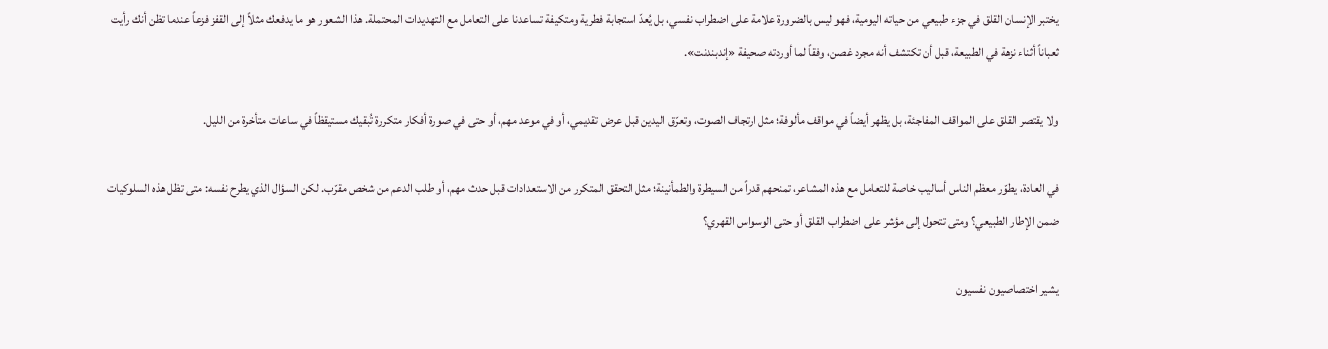يختبر الإنسان القلق في جزء طبيعي من حياته اليومية، فهو ليس بالضرورة علامة على اضطراب نفسي، بل يُعدّ استجابة فطرية ومتكيفة تساعدنا على التعامل مع التهديدات المحتملة. هذا الشعور هو ما يدفعك مثلاً إلى القفز فزعاً عندما تظن أنك رأيت ثعباناً أثناء نزهة في الطبيعة، قبل أن تكتشف أنه مجرد غصن، وفقاً لما أوردته صحيفة «إندبندنت».

ولا يقتصر القلق على المواقف المفاجئة، بل يظهر أيضاً في مواقف مألوفة؛ مثل ارتجاف الصوت، وتعرّق اليدين قبل عرض تقديمي، أو في موعد مهم، أو حتى في صورة أفكار متكررة تُبقيك مستيقظاً في ساعات متأخرة من الليل.

في العادة، يطوّر معظم الناس أساليب خاصة للتعامل مع هذه المشاعر، تمنحهم قدراً من السيطرة والطمأنينة؛ مثل التحقق المتكرر من الاستعدادات قبل حدث مهم، أو طلب الدعم من شخص مقرّب. لكن السؤال الذي يطرح نفسه: متى تظل هذه السلوكيات ضمن الإطار الطبيعي؟ ومتى تتحول إلى مؤشر على اضطراب القلق أو حتى الوسواس القهري؟

يشير اختصاصيون نفسيون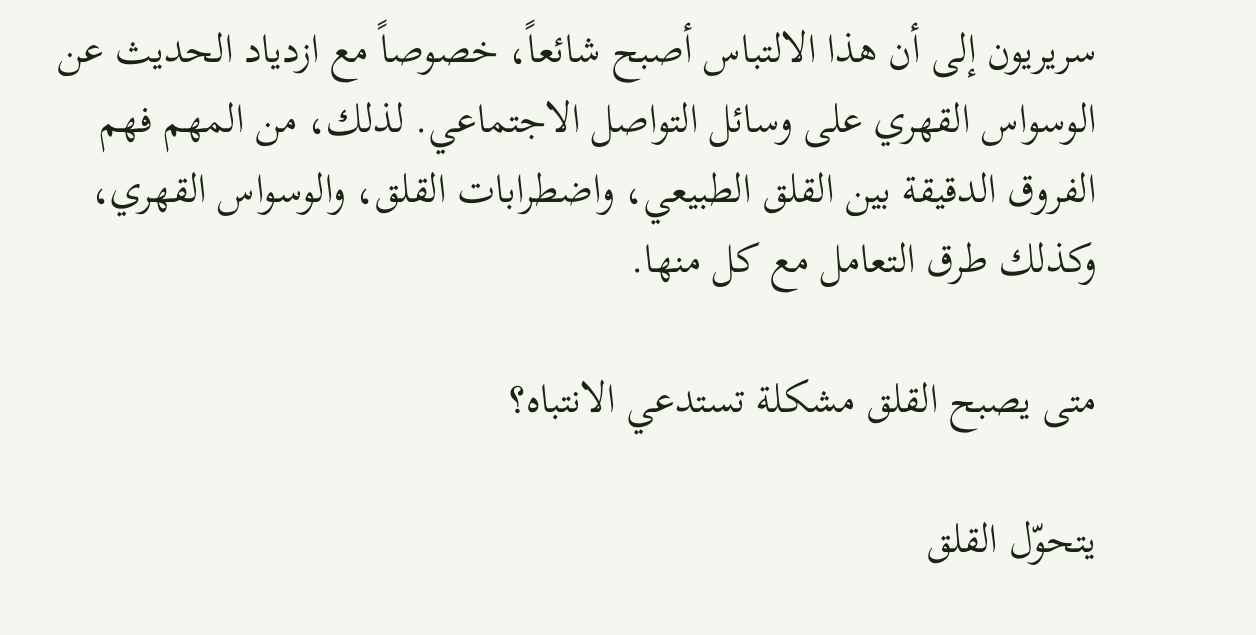سريريون إلى أن هذا الالتباس أصبح شائعاً، خصوصاً مع ازدياد الحديث عن الوسواس القهري على وسائل التواصل الاجتماعي. لذلك، من المهم فهم الفروق الدقيقة بين القلق الطبيعي، واضطرابات القلق، والوسواس القهري، وكذلك طرق التعامل مع كل منها.

متى يصبح القلق مشكلة تستدعي الانتباه؟

يتحوّل القلق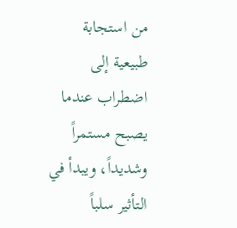من استجابة طبيعية إلى اضطراب عندما يصبح مستمراً وشديداً، ويبدأ في التأثير سلباً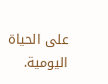على الحياة اليومية.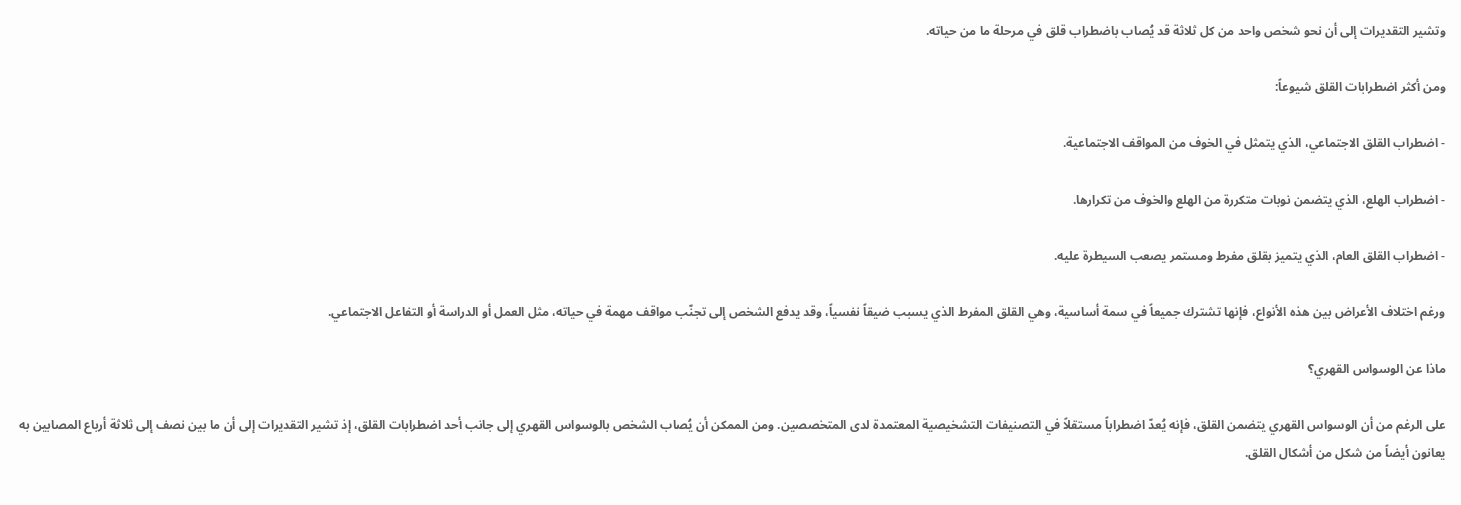وتشير التقديرات إلى أن نحو شخص واحد من كل ثلاثة قد يُصاب باضطراب قلق في مرحلة ما من حياته.

ومن أكثر اضطرابات القلق شيوعاً:

- اضطراب القلق الاجتماعي، الذي يتمثل في الخوف من المواقف الاجتماعية.

- اضطراب الهلع، الذي يتضمن نوبات متكررة من الهلع والخوف من تكرارها.

- اضطراب القلق العام، الذي يتميز بقلق مفرط ومستمر يصعب السيطرة عليه.

ورغم اختلاف الأعراض بين هذه الأنواع، فإنها تشترك جميعاً في سمة أساسية، وهي القلق المفرط الذي يسبب ضيقاً نفسياً، وقد يدفع الشخص إلى تجنّب مواقف مهمة في حياته، مثل العمل أو الدراسة أو التفاعل الاجتماعي.

ماذا عن الوسواس القهري؟

على الرغم من أن الوسواس القهري يتضمن القلق، فإنه يُعدّ اضطراباً مستقلاً في التصنيفات التشخيصية المعتمدة لدى المتخصصين. ومن الممكن أن يُصاب الشخص بالوسواس القهري إلى جانب أحد اضطرابات القلق، إذ تشير التقديرات إلى أن ما بين نصف إلى ثلاثة أرباع المصابين به يعانون أيضاً من شكل من أشكال القلق.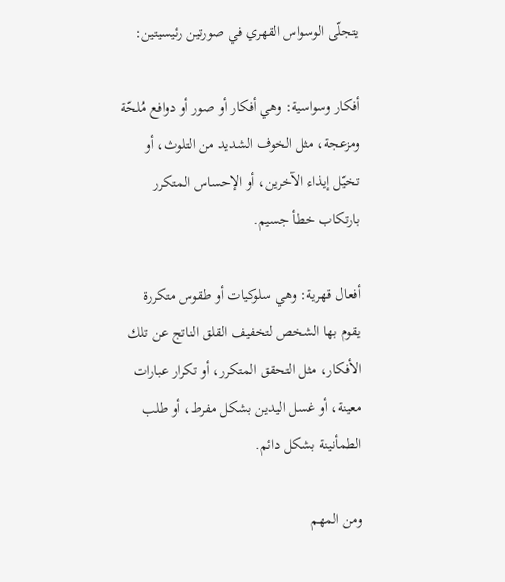يتجلّى الوسواس القهري في صورتين رئيسيتين:

أفكار وسواسية: وهي أفكار أو صور أو دوافع مُلحّة ومزعجة، مثل الخوف الشديد من التلوث، أو تخيّل إيذاء الآخرين، أو الإحساس المتكرر بارتكاب خطأ جسيم.

أفعال قهرية: وهي سلوكيات أو طقوس متكررة يقوم بها الشخص لتخفيف القلق الناتج عن تلك الأفكار، مثل التحقق المتكرر، أو تكرار عبارات معينة، أو غسل اليدين بشكل مفرط، أو طلب الطمأنينة بشكل دائم.

ومن المهم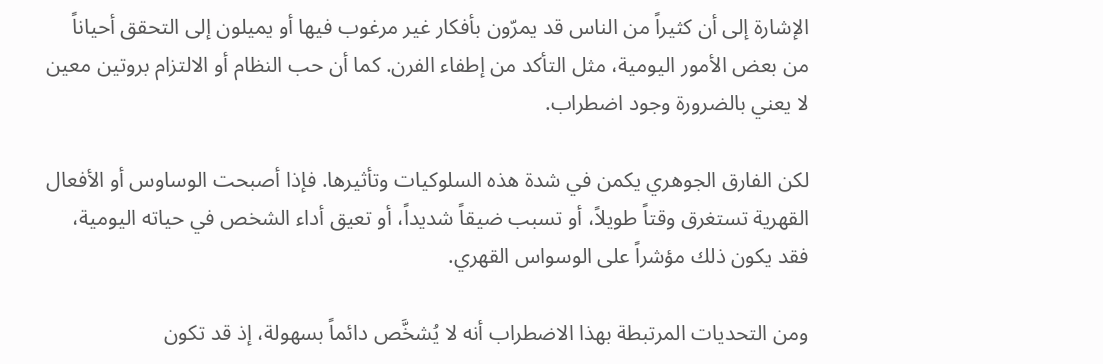الإشارة إلى أن كثيراً من الناس قد يمرّون بأفكار غير مرغوب فيها أو يميلون إلى التحقق أحياناً من بعض الأمور اليومية، مثل التأكد من إطفاء الفرن. كما أن حب النظام أو الالتزام بروتين معين لا يعني بالضرورة وجود اضطراب.

لكن الفارق الجوهري يكمن في شدة هذه السلوكيات وتأثيرها. فإذا أصبحت الوساوس أو الأفعال القهرية تستغرق وقتاً طويلاً، أو تسبب ضيقاً شديداً، أو تعيق أداء الشخص في حياته اليومية، فقد يكون ذلك مؤشراً على الوسواس القهري.

ومن التحديات المرتبطة بهذا الاضطراب أنه لا يُشخَّص دائماً بسهولة، إذ قد تكون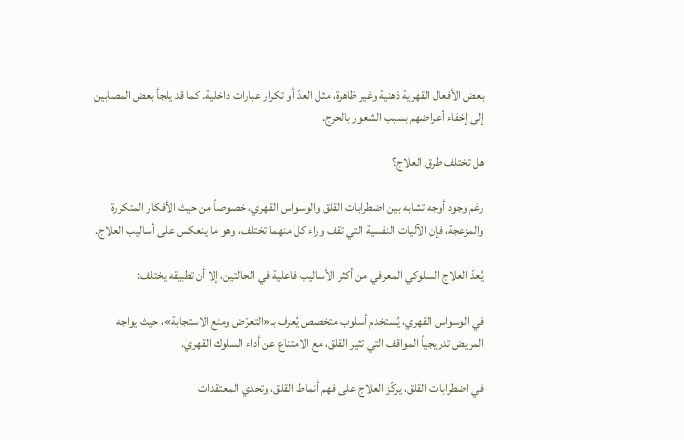بعض الأفعال القهرية ذهنية وغير ظاهرة، مثل العدّ أو تكرار عبارات داخلية. كما قد يلجأ بعض المصابين إلى إخفاء أعراضهم بسبب الشعور بالحرج.

هل تختلف طرق العلاج؟

رغم وجود أوجه تشابه بين اضطرابات القلق والوسواس القهري، خصوصاً من حيث الأفكار المتكررة والمزعجة، فإن الآليات النفسية التي تقف وراء كل منهما تختلف، وهو ما ينعكس على أساليب العلاج.

يُعدّ العلاج السلوكي المعرفي من أكثر الأساليب فاعلية في الحالتين، إلا أن تطبيقه يختلف:

في الوسواس القهري، يُستخدم أسلوب متخصص يُعرف بـ«التعرّض ومنع الاستجابة»، حيث يواجه المريض تدريجياً المواقف التي تثير القلق، مع الامتناع عن أداء السلوك القهري.

في اضطرابات القلق، يركّز العلاج على فهم أنماط القلق، وتحدي المعتقدات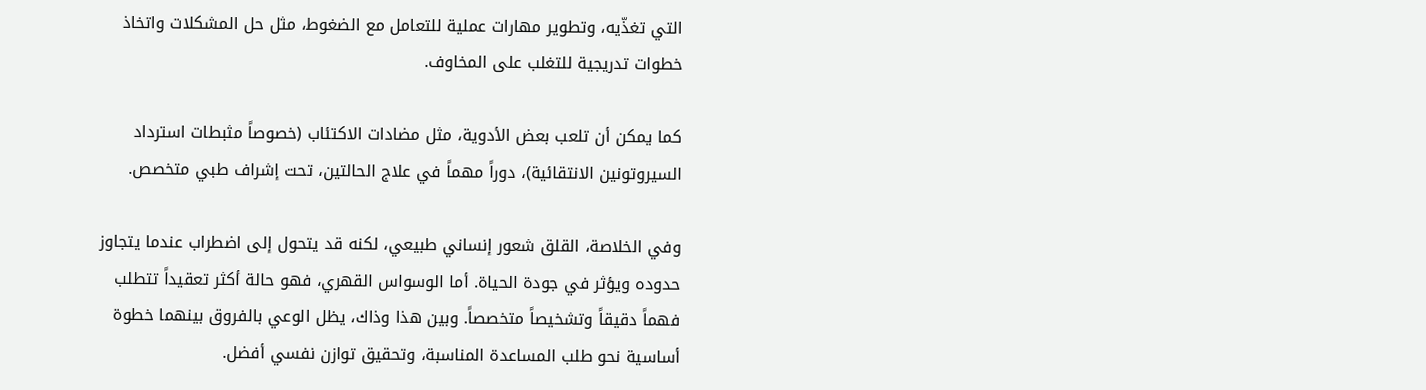التي تغذّيه، وتطوير مهارات عملية للتعامل مع الضغوط، مثل حل المشكلات واتخاذ خطوات تدريجية للتغلب على المخاوف.

كما يمكن أن تلعب بعض الأدوية، مثل مضادات الاكتئاب (خصوصاً مثبطات استرداد السيروتونين الانتقائية)، دوراً مهماً في علاج الحالتين، تحت إشراف طبي متخصص.

وفي الخلاصة، القلق شعور إنساني طبيعي، لكنه قد يتحول إلى اضطراب عندما يتجاوز حدوده ويؤثر في جودة الحياة. أما الوسواس القهري، فهو حالة أكثر تعقيداً تتطلب فهماً دقيقاً وتشخيصاً متخصصاً. وبين هذا وذاك، يظل الوعي بالفروق بينهما خطوة أساسية نحو طلب المساعدة المناسبة، وتحقيق توازن نفسي أفضل.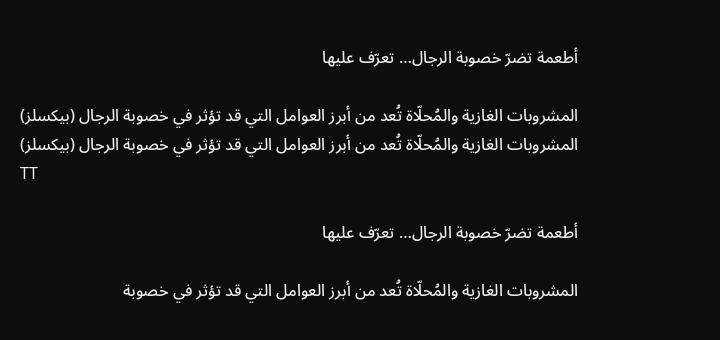أطعمة تضرّ خصوبة الرجال… تعرّف عليها

المشروبات الغازية والمُحلّاة تُعد من أبرز العوامل التي قد تؤثر في خصوبة الرجال (بيكسلز)
المشروبات الغازية والمُحلّاة تُعد من أبرز العوامل التي قد تؤثر في خصوبة الرجال (بيكسلز)
TT

أطعمة تضرّ خصوبة الرجال… تعرّف عليها

المشروبات الغازية والمُحلّاة تُعد من أبرز العوامل التي قد تؤثر في خصوبة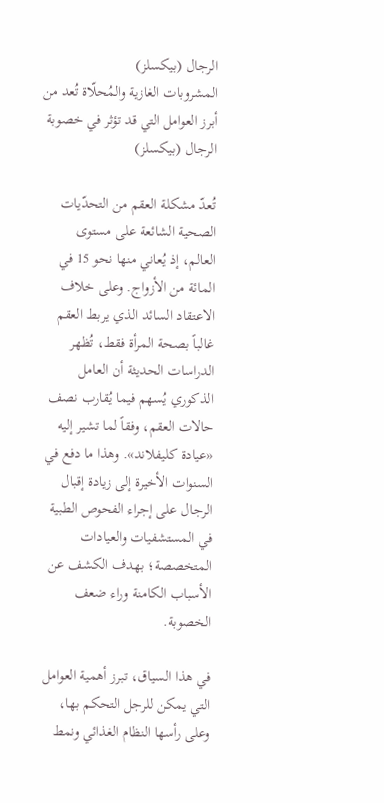الرجال (بيكسلز)
المشروبات الغازية والمُحلّاة تُعد من أبرز العوامل التي قد تؤثر في خصوبة الرجال (بيكسلز)

تُعدّ مشكلة العقم من التحدّيات الصحية الشائعة على مستوى العالم، إذ يُعاني منها نحو 15 في المائة من الأزواج. وعلى خلاف الاعتقاد السائد الذي يربط العقم غالباً بصحة المرأة فقط، تُظهر الدراسات الحديثة أن العامل الذكوري يُسهم فيما يُقارب نصف حالات العقم، وفقاً لما تشير إليه «عيادة كليفلاند». وهذا ما دفع في السنوات الأخيرة إلى زيادة إقبال الرجال على إجراء الفحوص الطبية في المستشفيات والعيادات المتخصصة؛ بهدف الكشف عن الأسباب الكامنة وراء ضعف الخصوبة.

في هذا السياق، تبرز أهمية العوامل التي يمكن للرجل التحكم بها، وعلى رأسها النظام الغذائي ونمط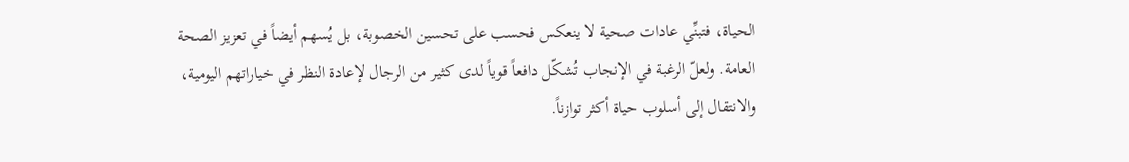الحياة، فتبنِّي عادات صحية لا ينعكس فحسب على تحسين الخصوبة، بل يُسهم أيضاً في تعزيز الصحة العامة. ولعلّ الرغبة في الإنجاب تُشكّل دافعاً قوياً لدى كثير من الرجال لإعادة النظر في خياراتهم اليومية، والانتقال إلى أسلوب حياة أكثر توازناً.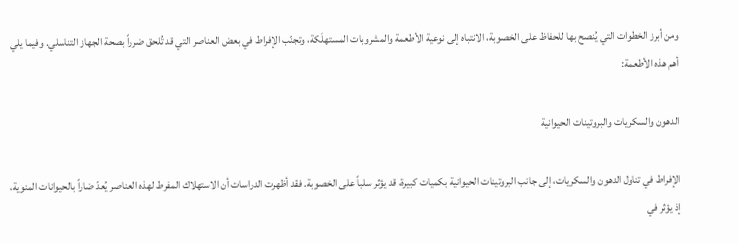ومن أبرز الخطوات التي يُنصح بها للحفاظ على الخصوبة، الانتباه إلى نوعية الأطعمة والمشروبات المستهلَكة، وتجنّب الإفراط في بعض العناصر التي قد تُلحق ضرراً بصحة الجهاز التناسلي. وفيما يلي أهم هذه الأطعمة:

الدهون والسكريات والبروتينات الحيوانية

الإفراط في تناول الدهون والسكريات، إلى جانب البروتينات الحيوانية بكميات كبيرة، قد يؤثر سلباً على الخصوبة. فقد أظهرت الدراسات أن الاستهلاك المفرط لهذه العناصر يُعدّ ضاراً بالحيوانات المنوية، إذ يؤثر في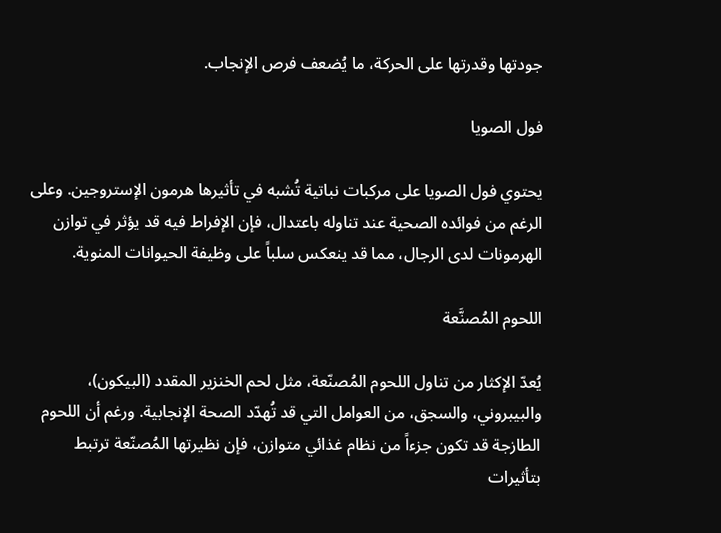جودتها وقدرتها على الحركة، ما يُضعف فرص الإنجاب.

فول الصويا

يحتوي فول الصويا على مركبات نباتية تُشبه في تأثيرها هرمون الإستروجين. وعلى الرغم من فوائده الصحية عند تناوله باعتدال، فإن الإفراط فيه قد يؤثر في توازن الهرمونات لدى الرجال، مما قد ينعكس سلباً على وظيفة الحيوانات المنوية.

اللحوم المُصنَّعة

يُعدّ الإكثار من تناول اللحوم المُصنّعة، مثل لحم الخنزير المقدد (البيكون)، والبيبروني، والسجق، من العوامل التي قد تُهدّد الصحة الإنجابية. ورغم أن اللحوم الطازجة قد تكون جزءاً من نظام غذائي متوازن، فإن نظيرتها المُصنّعة ترتبط بتأثيرات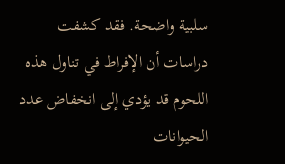سلبية واضحة. فقد كشفت دراسات أن الإفراط في تناول هذه اللحوم قد يؤدي إلى انخفاض عدد الحيوانات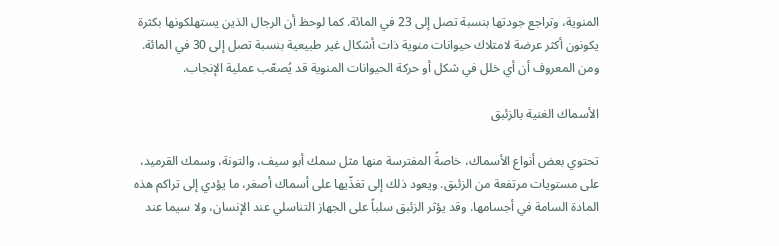المنوية، وتراجع جودتها بنسبة تصل إلى 23 في المائة. كما لوحظ أن الرجال الذين يستهلكونها بكثرة يكونون أكثر عرضة لامتلاك حيوانات منوية ذات أشكال غير طبيعية بنسبة تصل إلى 30 في المائة. ومن المعروف أن أي خلل في شكل أو حركة الحيوانات المنوية قد يُصعّب عملية الإنجاب.

الأسماك الغنية بالزئبق

تحتوي بعض أنواع الأسماك، خاصةً المفترسة منها مثل سمك أبو سيف، والتونة، وسمك القرميد، على مستويات مرتفعة من الزئبق. ويعود ذلك إلى تغذّيها على أسماك أصغر، ما يؤدي إلى تراكم هذه المادة السامة في أجسامها. وقد يؤثر الزئبق سلباً على الجهاز التناسلي عند الإنسان، ولا سيما عند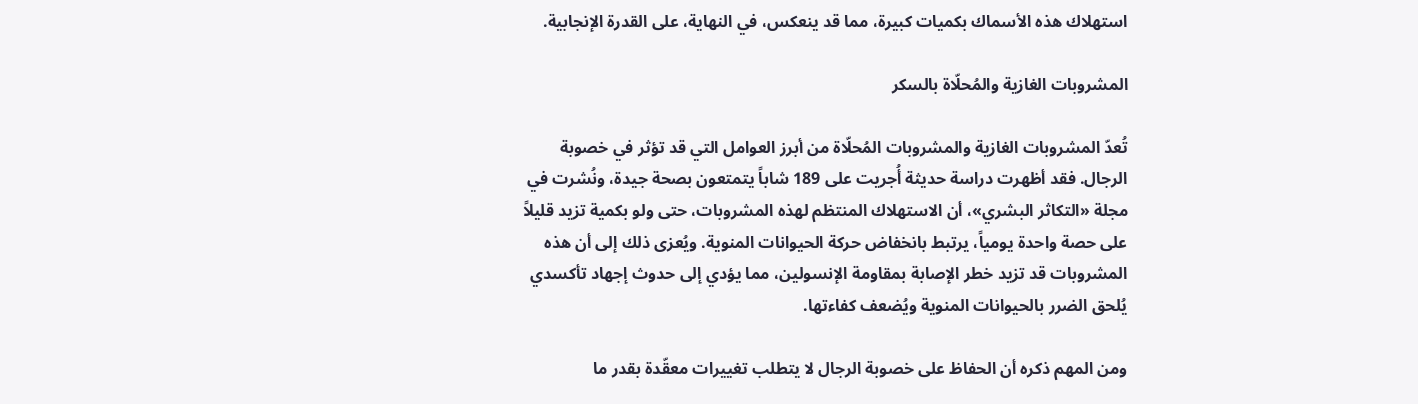استهلاك هذه الأسماك بكميات كبيرة، مما قد ينعكس، في النهاية، على القدرة الإنجابية.

المشروبات الغازية والمُحلّاة بالسكر

تُعدّ المشروبات الغازية والمشروبات المُحلّاة من أبرز العوامل التي قد تؤثر في خصوبة الرجال. فقد أظهرت دراسة حديثة أُجريت على 189 شاباً يتمتعون بصحة جيدة، ونُشرت في مجلة «التكاثر البشري»، أن الاستهلاك المنتظم لهذه المشروبات، حتى ولو بكمية تزيد قليلاً على حصة واحدة يومياً، يرتبط بانخفاض حركة الحيوانات المنوية. ويُعزى ذلك إلى أن هذه المشروبات قد تزيد خطر الإصابة بمقاومة الإنسولين، مما يؤدي إلى حدوث إجهاد تأكسدي يُلحق الضرر بالحيوانات المنوية ويُضعف كفاءتها.

ومن المهم ذكره أن الحفاظ على خصوبة الرجال لا يتطلب تغييرات معقّدة بقدر ما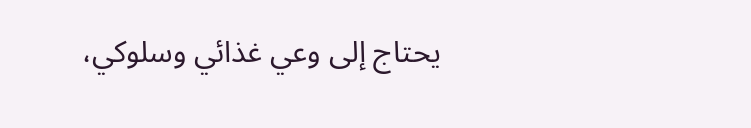يحتاج إلى وعي غذائي وسلوكي،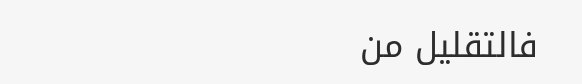فالتقليل من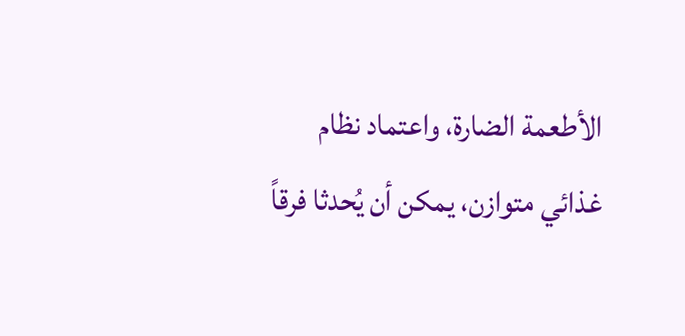الأطعمة الضارة، واعتماد نظام غذائي متوازن، يمكن أن يُحدثا فرقاً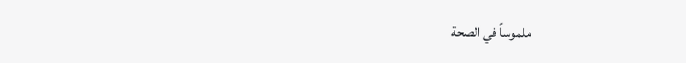ملموساً في الصحة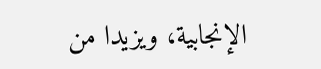الإنجابية، ويزيدا من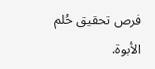فرص تحقيق حُلم الأبوة.